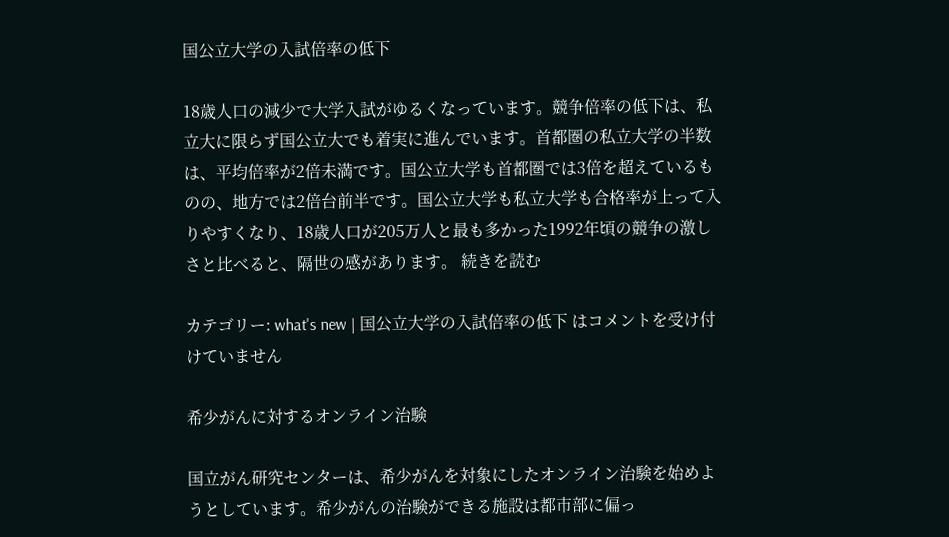国公立大学の入試倍率の低下

18歳人口の減少で大学入試がゆるくなっています。競争倍率の低下は、私立大に限らず国公立大でも着実に進んでいます。首都圏の私立大学の半数は、平均倍率が2倍未満です。国公立大学も首都圏では3倍を超えているものの、地方では2倍台前半です。国公立大学も私立大学も合格率が上って入りやすくなり、18歳人口が205万人と最も多かった1992年頃の競争の激しさと比べると、隔世の感があります。 続きを読む

カテゴリー: what's new | 国公立大学の入試倍率の低下 はコメントを受け付けていません

希少がんに対するオンライン治験

国立がん研究センターは、希少がんを対象にしたオンライン治験を始めようとしています。希少がんの治験ができる施設は都市部に偏っ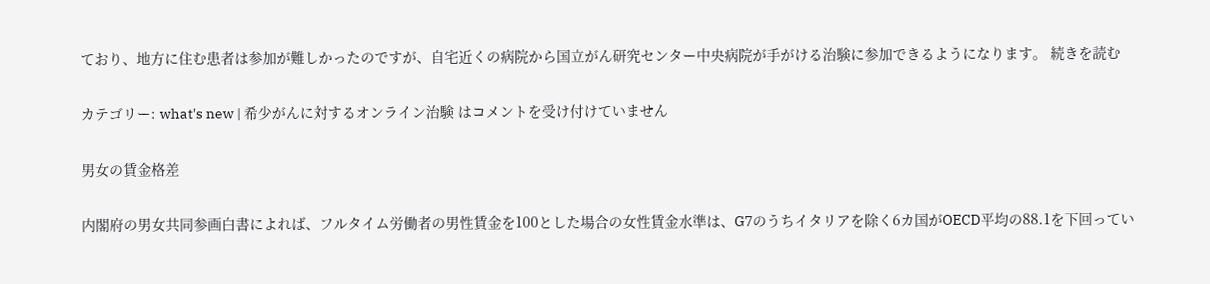ており、地方に住む患者は参加が難しかったのですが、自宅近くの病院から国立がん研究センター中央病院が手がける治験に参加できるようになります。 続きを読む

カテゴリー: what's new | 希少がんに対するオンライン治験 はコメントを受け付けていません

男女の賃金格差

内閣府の男女共同参画白書によれば、フルタイム労働者の男性賃金を100とした場合の女性賃金水準は、G7のうちイタリアを除く6カ国がOECD平均の88.1を下回ってい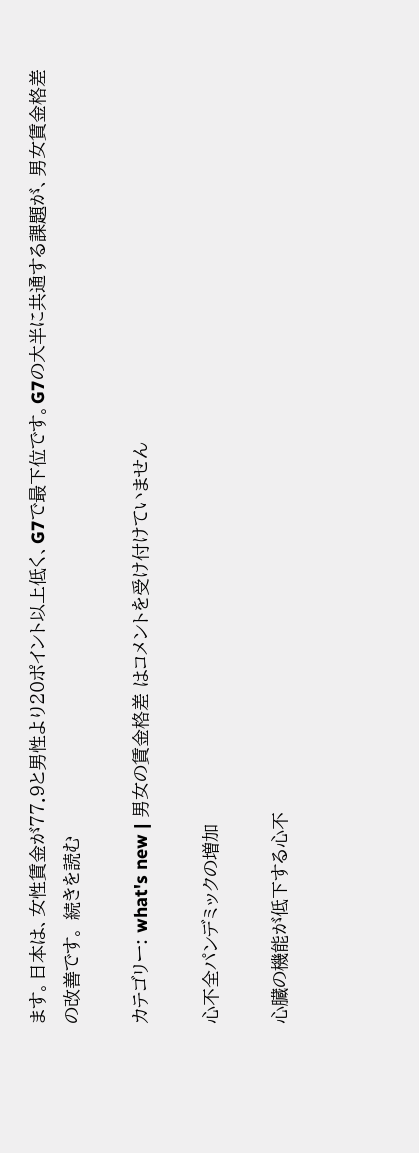ます。日本は、女性賃金が77.9と男性より20ポイント以上低く、G7で最下位です。G7の大半に共通する課題が、男女賃金格差の改善です。 続きを読む

カテゴリー: what's new | 男女の賃金格差 はコメントを受け付けていません

心不全パンデミックの増加

心臓の機能が低下する心不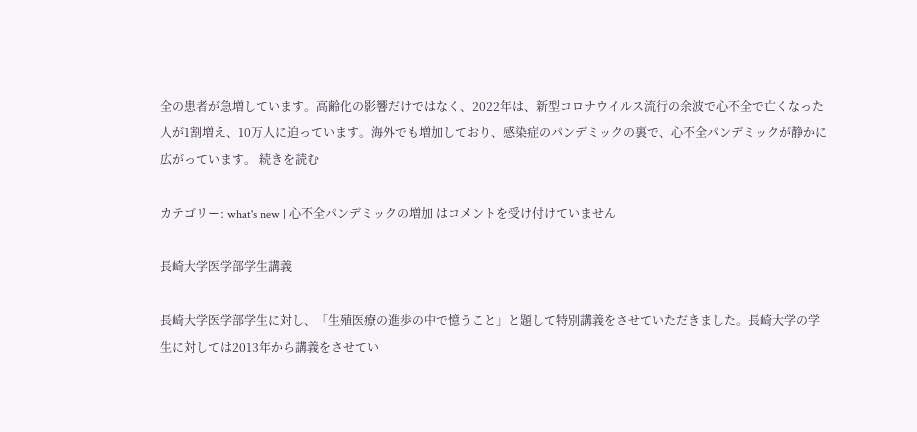全の患者が急増しています。高齢化の影響だけではなく、2022年は、新型コロナウイルス流行の余波で心不全で亡くなった人が1割増え、10万人に迫っています。海外でも増加しており、感染症のパンデミックの裏で、心不全パンデミックが静かに広がっています。 続きを読む

カテゴリー: what's new | 心不全パンデミックの増加 はコメントを受け付けていません

長崎大学医学部学生講義

長崎大学医学部学生に対し、「生殖医療の進歩の中で憶うこと」と題して特別講義をさせていただきました。長崎大学の学生に対しては2013年から講義をさせてい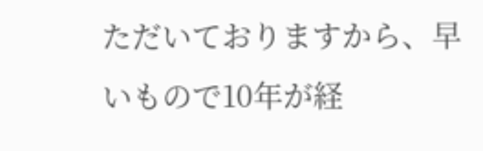ただいておりますから、早いもので10年が経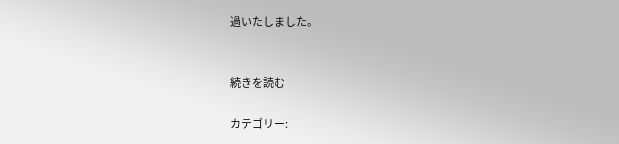過いたしました。


続きを読む

カテゴリー: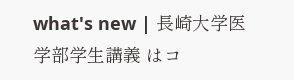what's new | 長崎大学医学部学生講義 はコ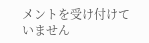メントを受け付けていません